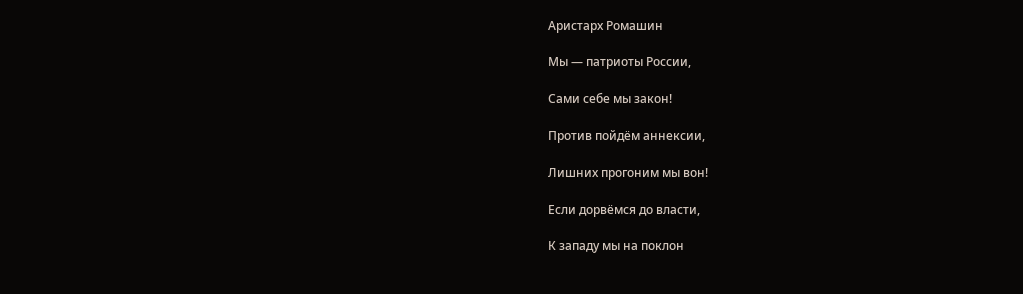Аристарх Ромашин

Мы — патриоты России,

Сами себе мы закон!

Против пойдём аннексии,

Лишних прогоним мы вон!

Если дорвёмся до власти,

К западу мы на поклон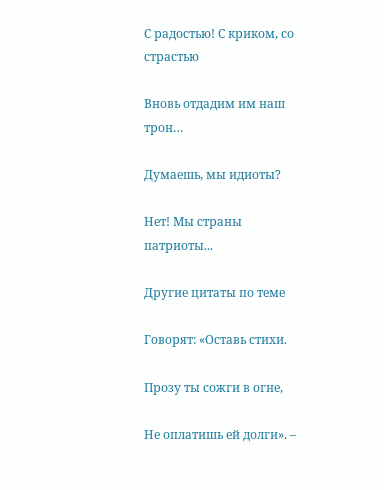С радостью! С криком, со страстью

Вновь отдадим им наш трон…

Думаешь, мы идиоты?

Нет! Мы страны патриоты...

Другие цитаты по теме

Говорят: «Оставь стихи.

Прозу ты сожги в огне,

Не оплатишь ей долги». –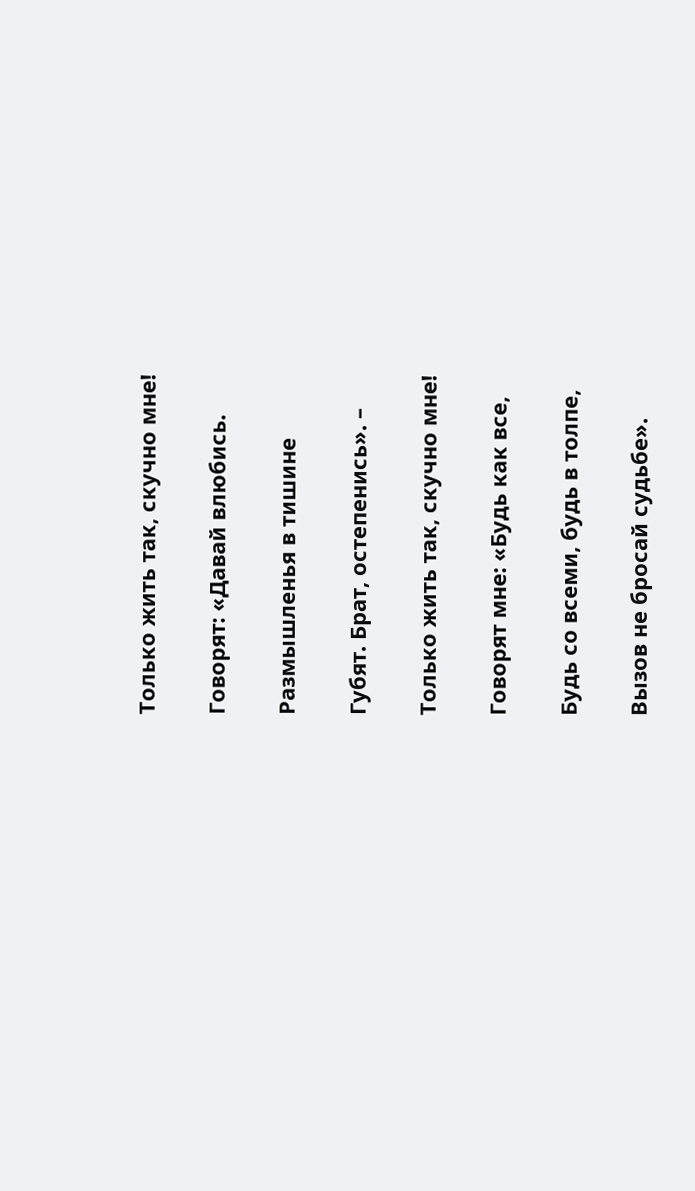Только жить так, скучно мне!

Говорят: «Давай влюбись.

Размышленья в тишине

Губят. Брат, остепенись». –

Только жить так, скучно мне!

Говорят мне: «Будь как все,

Будь со всеми, будь в толпе,

Вызов не бросай судьбе».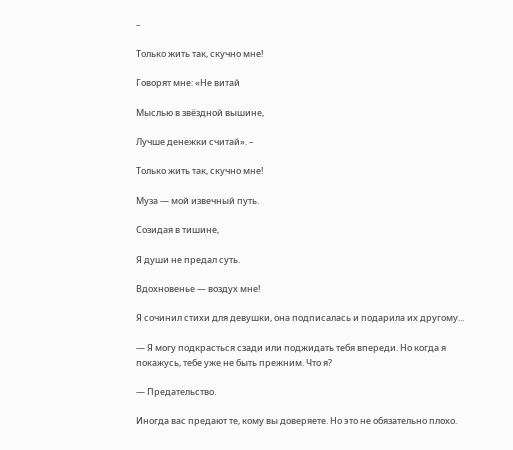–

Только жить так, скучно мне!

Говорят мне: «Не витай

Мыслью в звёздной вышине,

Лучше денежки считай». –

Только жить так, скучно мне!

Муза — мой извечный путь.

Созидая в тишине,

Я души не предал суть.

Вдохновенье — воздух мне!

Я сочинил стихи для девушки, она подписалась и подарила их другому...

— Я могу подкрасться сзади или поджидать тебя впереди. Но когда я покажусь, тебе уже не быть прежним. Что я?

— Предательство.

Иногда вас предают те, кому вы доверяете. Но это не обязательно плохо.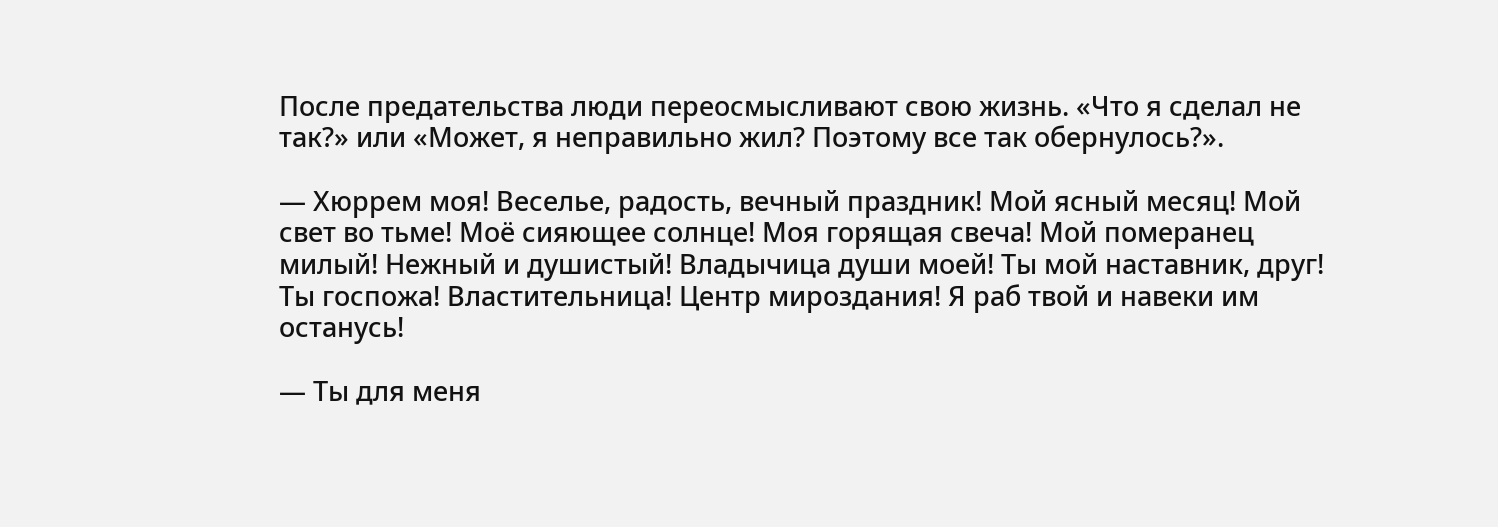После предательства люди переосмысливают свою жизнь. «Что я сделал не так?» или «Может, я неправильно жил? Поэтому все так обернулось?».

— Хюррем моя! Веселье, радость, вечный праздник! Мой ясный месяц! Мой свет во тьме! Моё сияющее солнце! Моя горящая свеча! Мой померанец милый! Нежный и душистый! Владычица души моей! Ты мой наставник, друг! Ты госпожа! Властительница! Центр мироздания! Я раб твой и навеки им останусь!

— Ты для меня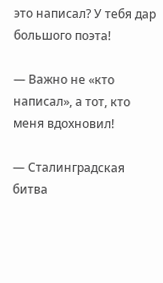это написал? У тебя дар большого поэта!

— Важно не «кто написал», а тот, кто меня вдохновил!

— Сталинградская битва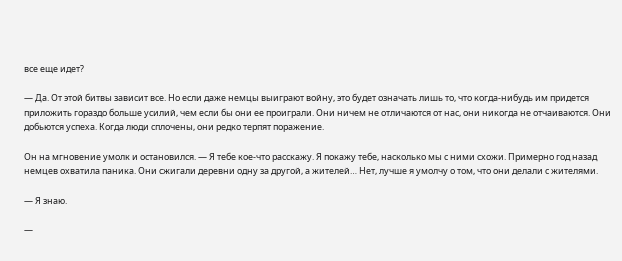все еще идет?

— Да. От этой битвы зависит все. Но если даже немцы выиграют войну, это будет означать лишь то, что когда-нибудь им придется приложить гораздо больше усилий, чем если бы они ее проиграли. Они ничем не отличаются от нас, они никогда не отчаиваются. Они добьются успеха. Когда люди сплочены, они редко терпят поражение.

Он на мгновение умолк и остановился. — Я тебе кое-что расскажу. Я покажу тебе, насколько мы с ними схожи. Примерно год назад немцев охватила паника. Они сжигали деревни одну за другой, а жителей… Нет, лучше я умолчу о том, что они делали с жителями.

— Я знаю.

—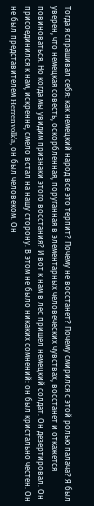Тогда я спрашивал себя: как немецкий народ все это терпит? Почему не восстанет? Почему смирился с этой ролью палача? Я был уверен, что немецкая совесть, оскорбленная, поруганная в элементарных человеческих чувствах, восстанет и откажется повиноваться. Но когда мы увидим признаки этого восстания? И вот к нам в лес пришел немецкий солдат. Он дезертировал. Он присоединился к нам, искренне, смело встал на нашу сторону. В этом не было никаких сомнений: он был кристально честен. Он не был представителем Herrenvolk'a, он был человеком. Он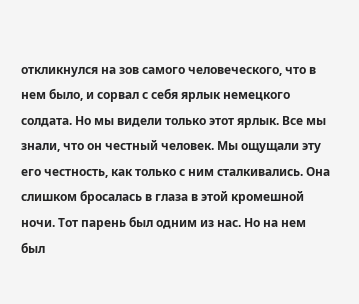откликнулся на зов самого человеческого, что в нем было, и сорвал с себя ярлык немецкого солдата. Но мы видели только этот ярлык. Все мы знали, что он честный человек. Мы ощущали эту его честность, как только с ним сталкивались. Она слишком бросалась в глаза в этой кромешной ночи. Тот парень был одним из нас. Но на нем был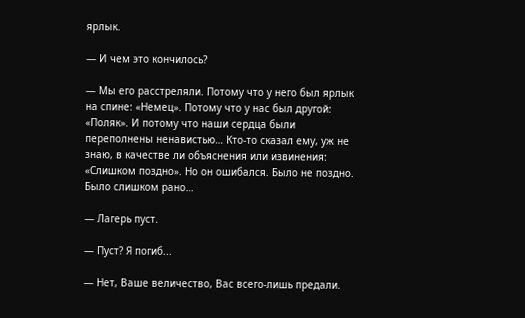ярлык.

— И чем это кончилось?

— Мы его расстреляли. Потому что у него был ярлык на спине: «Немец». Потому что у нас был другой: «Поляк». И потому что наши сердца были переполнены ненавистью… Кто-то сказал ему, уж не знаю, в качестве ли объяснения или извинения: «Слишком поздно». Но он ошибался. Было не поздно. Было слишком рано…

— Лагерь пуст.

— Пуст? Я погиб...

— Нет, Ваше величество, Вас всего-лишь предали.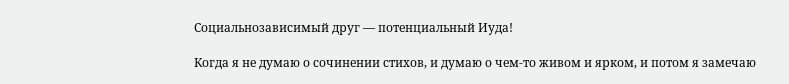Социальнозависимый друг — потенциальный Иуда!

Когда я не думаю о сочинении стихов, и думаю о чем-то живом и ярком, и потом я замечаю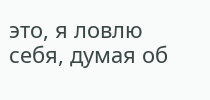это, я ловлю себя, думая об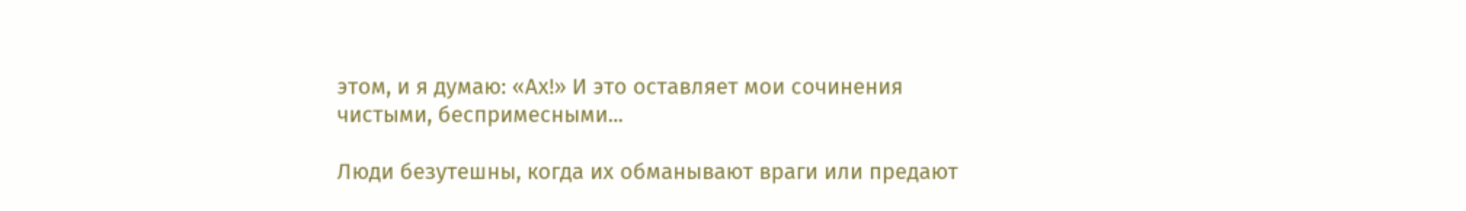этом, и я думаю: «Ах!» И это оставляет мои сочинения чистыми, беспримесными...

Люди безутешны, когда их обманывают враги или предают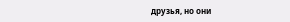друзья, но они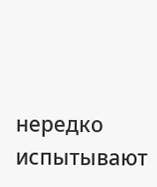нередко испытывают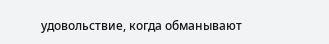удовольствие, когда обманывают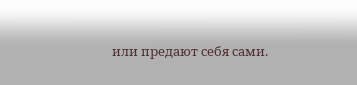или предают себя сами.